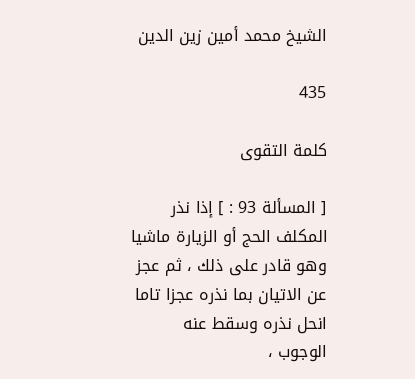الشيخ محمد أمين زين الدين

435

كلمة التقوى

[ المسألة 93 : ] إذا نذر المكلف الحج أو الزيارة ماشيا وهو قادر على ذلك ، ثم عجز عن الاتيان بما نذره عجزا تاما انحل نذره وسقط عنه الوجوب ،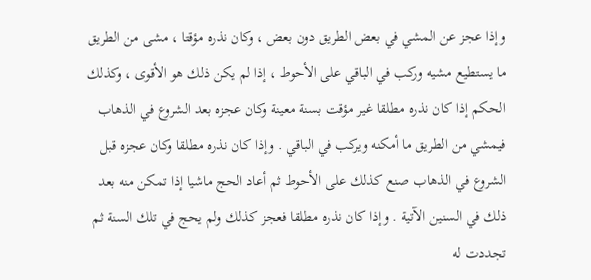وإذا عجز عن المشي في بعض الطريق دون بعض ، وكان نذره مؤقتا ، مشى من الطريق ما يستطيع مشيه وركب في الباقي على الأحوط ، إذا لم يكن ذلك هو الأقوى ، وكذلك الحكم إذا كان نذره مطلقا غير مؤقت بسنة معينة وكان عجزه بعد الشروع في الذهاب فيمشي من الطريق ما أمكنه ويركب في الباقي . وإذا كان نذره مطلقا وكان عجزه قبل الشروع في الذهاب صنع كذلك على الأحوط ثم أعاد الحج ماشيا إذا تمكن منه بعد ذلك في السنين الآتية . وإذا كان نذره مطلقا فعجز كذلك ولم يحج في تلك السنة ثم تجددت له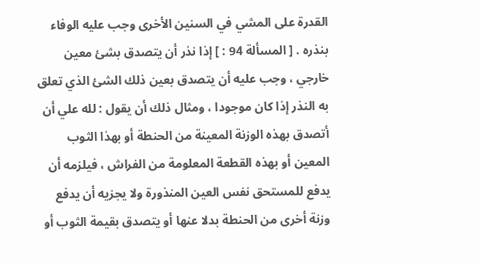القدرة على المشي في السنين الأخرى وجب عليه الوفاء بنذره . [ المسألة 94 : ] إذا نذر أن يتصدق بشئ معين خارجي ، وجب عليه أن يتصدق بعين ذلك الشئ الذي تعلق به النذر إذا كان موجودا ، ومثال ذلك أن يقول : لله علي أن أتصدق بهذه الوزنة المعينة من الحنطة أو بهذا الثوب المعين أو بهذه القطعة المعلومة من الفراش ، فيلزمه أن يدفع للمستحق نفس العين المنذورة ولا يجزيه أن يدفع وزنة أخرى من الحنطة بدلا عنها أو يتصدق بقيمة الثوب أو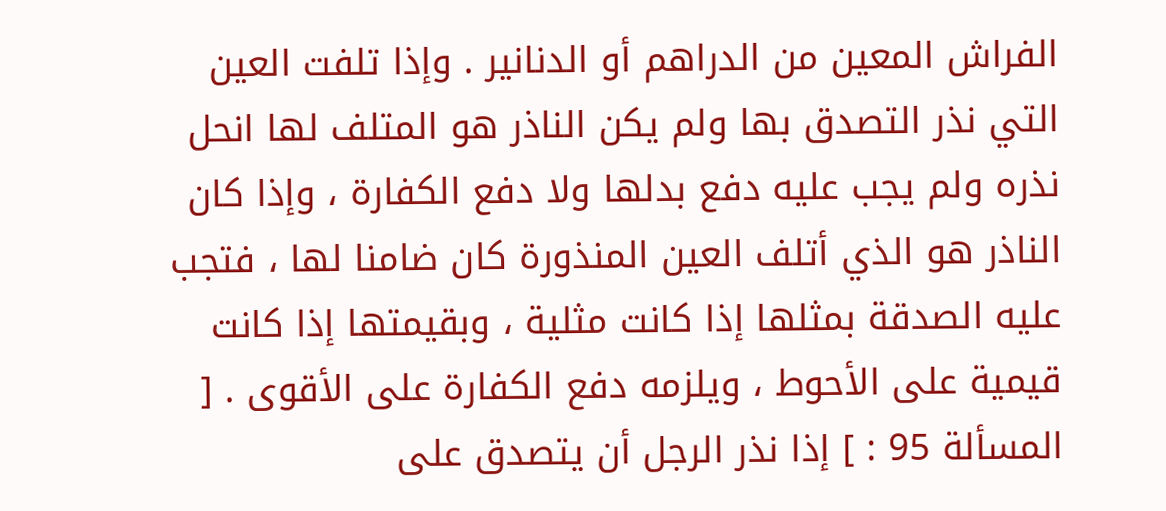الفراش المعين من الدراهم أو الدنانير . وإذا تلفت العين التي نذر التصدق بها ولم يكن الناذر هو المتلف لها انحل نذره ولم يجب عليه دفع بدلها ولا دفع الكفارة ، وإذا كان الناذر هو الذي أتلف العين المنذورة كان ضامنا لها ، فتجب عليه الصدقة بمثلها إذا كانت مثلية ، وبقيمتها إذا كانت قيمية على الأحوط ، ويلزمه دفع الكفارة على الأقوى . [ المسألة 95 : ] إذا نذر الرجل أن يتصدق على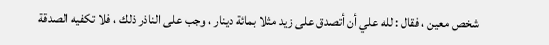شخص معين ، فقال : لله علي أن أتصدق على زيد مثلا بمائة دينار ، وجب على الناذر ذلك ، فلا تكفيه الصدقة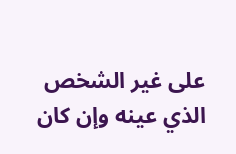على غير الشخص الذي عينه وإن كان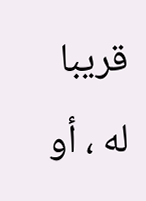قريبا له ، أو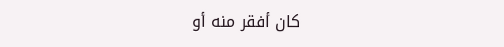كان أفقر منه أو